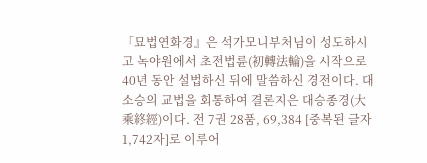「묘법연화경』은 석가모니부처님이 성도하시고 녹야원에서 초전법륜(初轉法輪)을 시작으로 40년 동안 설법하신 뒤에 말씀하신 경전이다. 대소승의 교법을 회통하여 결론지은 대승종경(大乘終經)이다. 전 7권 28품, 69,384 [중복된 글자 1,742자]로 이루어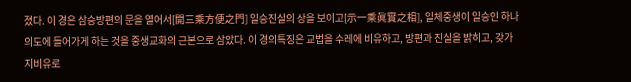졌다. 이 경은 삼승방편의 문을 열어서[開三乘方便之門] 일승진실의 상을 보이고[示一乘眞實之相], 일체중생이 일승인 하나의도에 들어가게 하는 것을 중생교화의 근본으로 삼았다. 이 경의특징은 교법을 수레에 비유하고, 방편과 진실을 밝히고, 갖가지비유로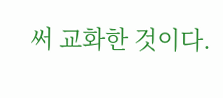써 교화한 것이다.